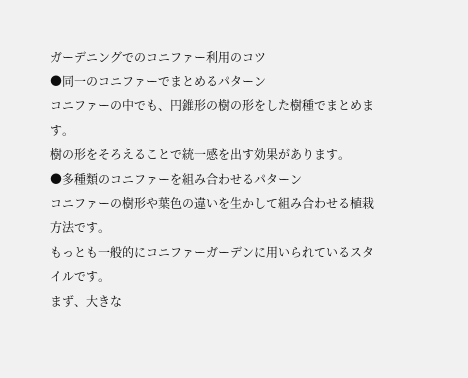ガーデニングでのコニファー利用のコツ
●同一のコニファーでまとめるパターン
コニファーの中でも、円錐形の樹の形をした樹種でまとめます。
樹の形をそろえることで統一感を出す効果があります。
●多種類のコニファーを組み合わせるパターン
コニファーの樹形や葉色の違いを生かして組み合わせる植栽方法です。
もっとも一般的にコニファーガーデンに用いられているスタイルです。
まず、大きな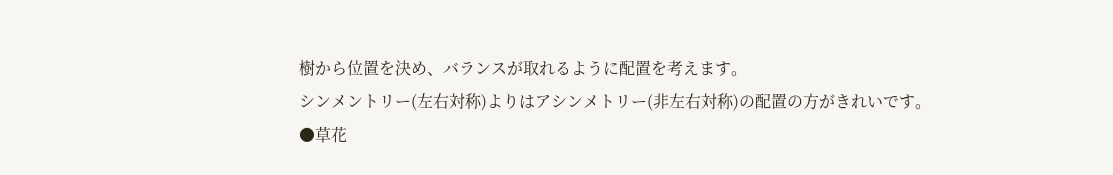樹から位置を決め、バランスが取れるように配置を考えます。
シンメントリー(左右対称)よりはアシンメトリー(非左右対称)の配置の方がきれいです。
●草花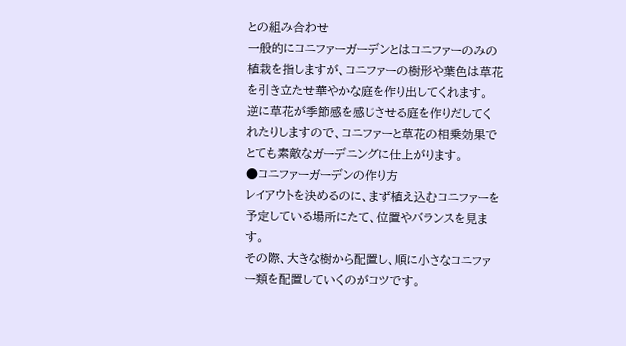との組み合わせ
一般的にコニファーガーデンとはコニファーのみの植栽を指しますが、コニファーの樹形や葉色は草花を引き立たせ華やかな庭を作り出してくれます。
逆に草花が季節感を感じさせる庭を作りだしてくれたりしますので、コニファーと草花の相乗効果でとても素敵なガーデニングに仕上がります。
●コニファーガーデンの作り方
レイアウトを決めるのに、まず植え込むコニファーを予定している場所にたて、位置やバランスを見ます。
その際、大きな樹から配置し、順に小さなコニファー類を配置していくのがコツです。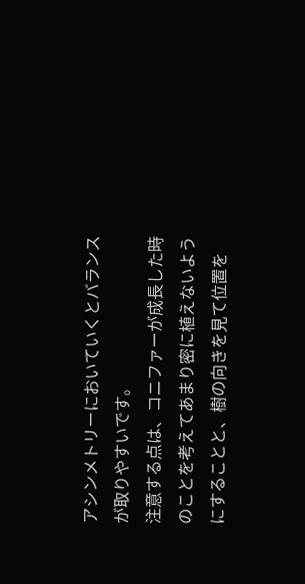アシンメトリーにおいていくとバランスが取りやすいです。
注意する点は、コニファーが成長した時のことを考えてあまり密に植えないようにすることと、樹の向きを見て位置を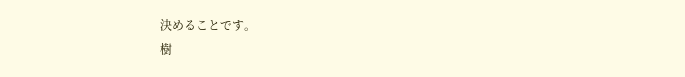決めることです。
樹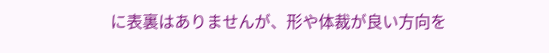に表裏はありませんが、形や体裁が良い方向を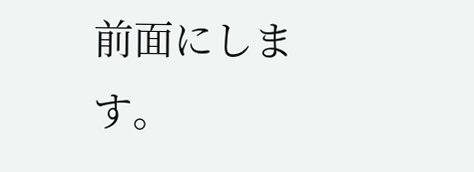前面にします。